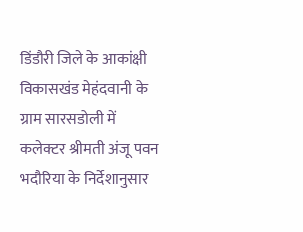डिंडौरी जिले के आकांक्षी विकासखंड मेहंदवानी के ग्राम सारसडोली में कलेक्टर श्रीमती अंजू पवन भदौरिया के निर्देशानुसार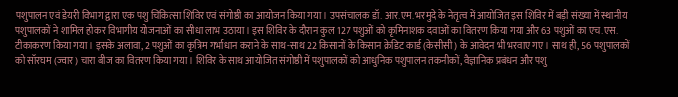पशुपालन एवं डेयरी विभाग द्वारा एक पशु चिकित्सा शिविर एवं संगोष्ठी का आयोजन किया गया। उपसंचालक डॉ. आर.एम. भरमुदे के नेतृत्व में आयोजित इस शिविर में बड़ी संख्या में स्थानीय पशुपालकों ने शामिल होकर विभागीय योजनाओं का सीधा लाभ उठाया। इस शिविर के दौरान कुल 127 पशुओं को कृमिनाशक दवाओं का वितरण किया गया और 63 पशुओं का एच.एस. टीकाकरण किया गया। इसके अलावा, 2 पशुओं का कृत्रिम गर्भाधान कराने के साथ-साथ 22 किसानों के किसान क्रेडिट कार्ड (केसीसी) के आवेदन भी भरवाए गए। साथ ही, 56 पशुपालकों को सॉरघम (ज्वार) चारा बीज का वितरण किया गया। शिविर के साथ आयोजित संगोष्ठी में पशुपालकों को आधुनिक पशुपालन तकनीकों, वैज्ञानिक प्रबंधन और पशु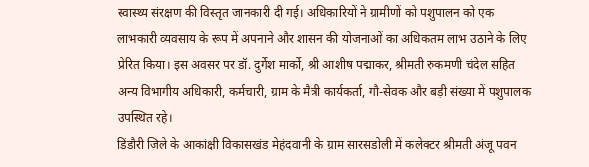स्वास्थ्य संरक्षण की विस्तृत जानकारी दी गई। अधिकारियों ने ग्रामीणों को पशुपालन को एक लाभकारी व्यवसाय के रूप में अपनाने और शासन की योजनाओं का अधिकतम लाभ उठाने के लिए प्रेरित किया। इस अवसर पर डॉ. दुर्गेश मार्को, श्री आशीष पद्माकर, श्रीमती रुकमणी चंदेल सहित अन्य विभागीय अधिकारी, कर्मचारी, ग्राम के मैत्री कार्यकर्ता, गौ-सेवक और बड़ी संख्या में पशुपालक उपस्थित रहे।
डिंडौरी जिले के आकांक्षी विकासखंड मेहंदवानी के ग्राम सारसडोली में कलेक्टर श्रीमती अंजू पवन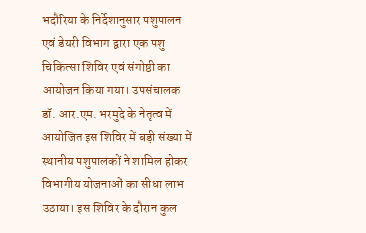भदौरिया के निर्देशानुसार पशुपालन एवं डेयरी विभाग द्वारा एक पशु चिकित्सा शिविर एवं संगोष्ठी का आयोजन किया गया। उपसंचालक डॉ. आर.एम. भरमुदे के नेतृत्व में आयोजित इस शिविर में बड़ी संख्या में स्थानीय पशुपालकों ने शामिल होकर विभागीय योजनाओं का सीधा लाभ उठाया। इस शिविर के दौरान कुल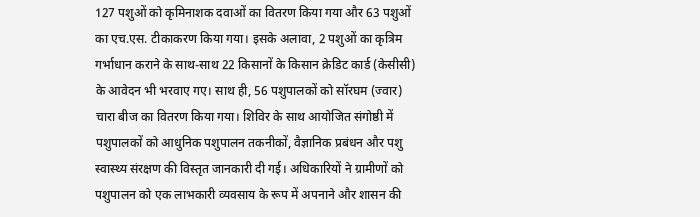127 पशुओं को कृमिनाशक दवाओं का वितरण किया गया और 63 पशुओं का एच.एस. टीकाकरण किया गया। इसके अलावा, 2 पशुओं का कृत्रिम गर्भाधान कराने के साथ-साथ 22 किसानों के किसान क्रेडिट कार्ड (केसीसी) के आवेदन भी भरवाए गए। साथ ही, 56 पशुपालकों को सॉरघम (ज्वार) चारा बीज का वितरण किया गया। शिविर के साथ आयोजित संगोष्ठी में पशुपालकों को आधुनिक पशुपालन तकनीकों, वैज्ञानिक प्रबंधन और पशु स्वास्थ्य संरक्षण की विस्तृत जानकारी दी गई। अधिकारियों ने ग्रामीणों को पशुपालन को एक लाभकारी व्यवसाय के रूप में अपनाने और शासन की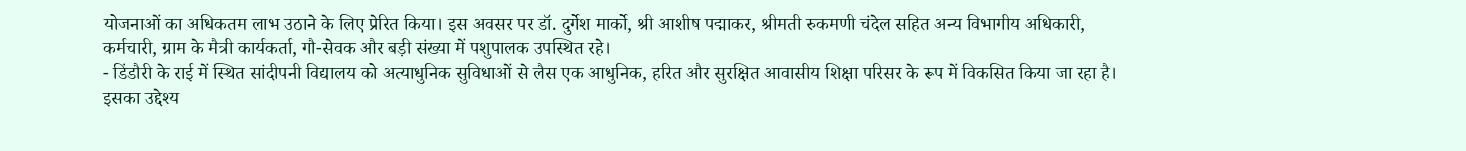योजनाओं का अधिकतम लाभ उठाने के लिए प्रेरित किया। इस अवसर पर डॉ. दुर्गेश मार्को, श्री आशीष पद्माकर, श्रीमती रुकमणी चंदेल सहित अन्य विभागीय अधिकारी, कर्मचारी, ग्राम के मैत्री कार्यकर्ता, गौ-सेवक और बड़ी संख्या में पशुपालक उपस्थित रहे।
- डिंडौरी के राई में स्थित सांदीपनी विद्यालय को अत्याधुनिक सुविधाओं से लैस एक आधुनिक, हरित और सुरक्षित आवासीय शिक्षा परिसर के रूप में विकसित किया जा रहा है। इसका उद्देश्य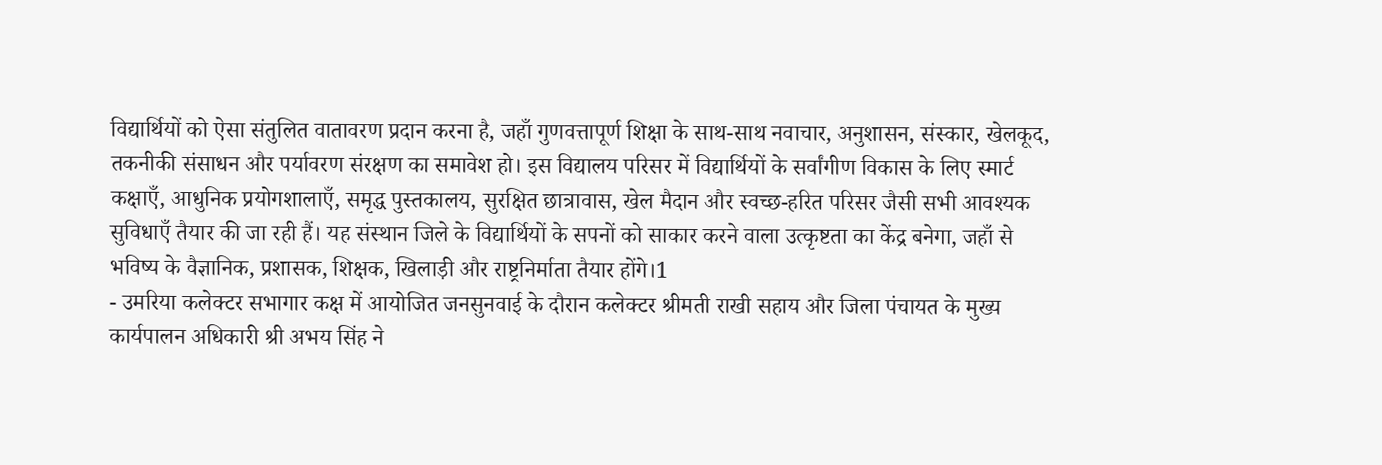विद्यार्थियों को ऐसा संतुलित वातावरण प्रदान करना है, जहाँ गुणवत्तापूर्ण शिक्षा के साथ-साथ नवाचार, अनुशासन, संस्कार, खेलकूद, तकनीकी संसाधन और पर्यावरण संरक्षण का समावेश हो। इस विद्यालय परिसर में विद्यार्थियों के सर्वांगीण विकास के लिए स्मार्ट कक्षाएँ, आधुनिक प्रयोगशालाएँ, समृद्ध पुस्तकालय, सुरक्षित छात्रावास, खेल मैदान और स्वच्छ-हरित परिसर जैसी सभी आवश्यक सुविधाएँ तैयार की जा रही हैं। यह संस्थान जिले के विद्यार्थियों के सपनों को साकार करने वाला उत्कृष्टता का केंद्र बनेगा, जहाँ से भविष्य के वैज्ञानिक, प्रशासक, शिक्षक, खिलाड़ी और राष्ट्रनिर्माता तैयार होंगे।1
- उमरिया कलेक्टर सभागार कक्ष में आयोजित जनसुनवाई के दौरान कलेक्टर श्रीमती राखी सहाय और जिला पंचायत के मुख्य कार्यपालन अधिकारी श्री अभय सिंह ने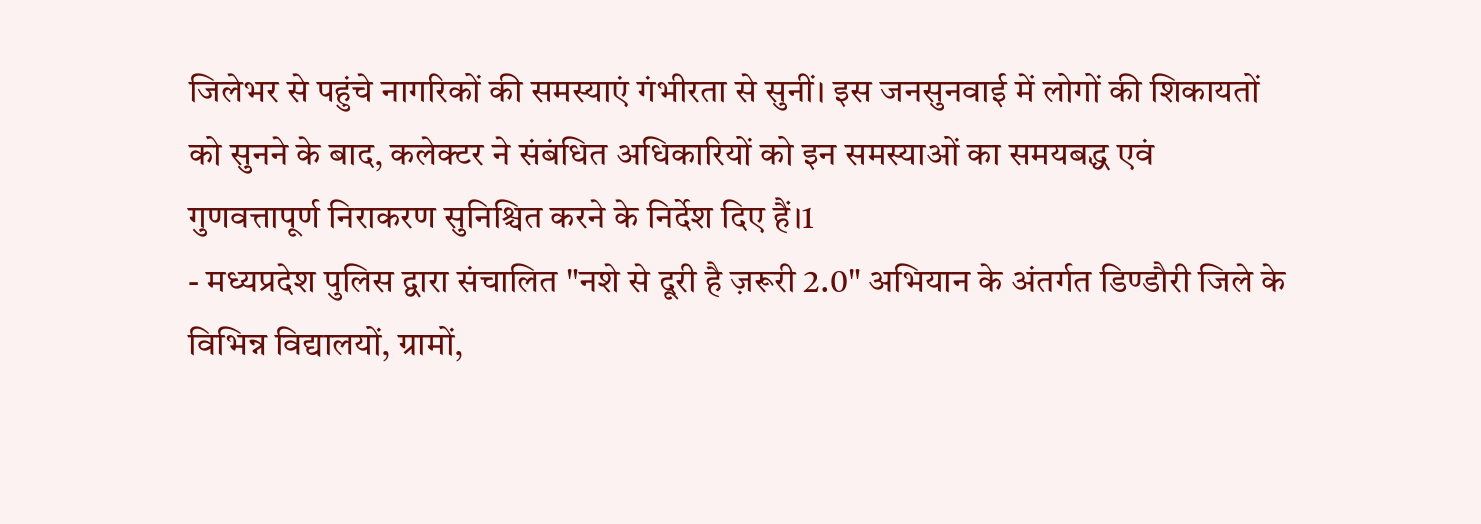जिलेभर से पहुंचे नागरिकों की समस्याएं गंभीरता से सुनीं। इस जनसुनवाई में लोगों की शिकायतों को सुनने के बाद, कलेक्टर ने संबंधित अधिकारियों को इन समस्याओं का समयबद्ध एवं गुणवत्तापूर्ण निराकरण सुनिश्चित करने के निर्देश दिए हैं।1
- मध्यप्रदेश पुलिस द्वारा संचालित "नशे से दूरी है ज़रूरी 2.0" अभियान के अंतर्गत डिण्डौरी जिले के विभिन्न विद्यालयों, ग्रामों,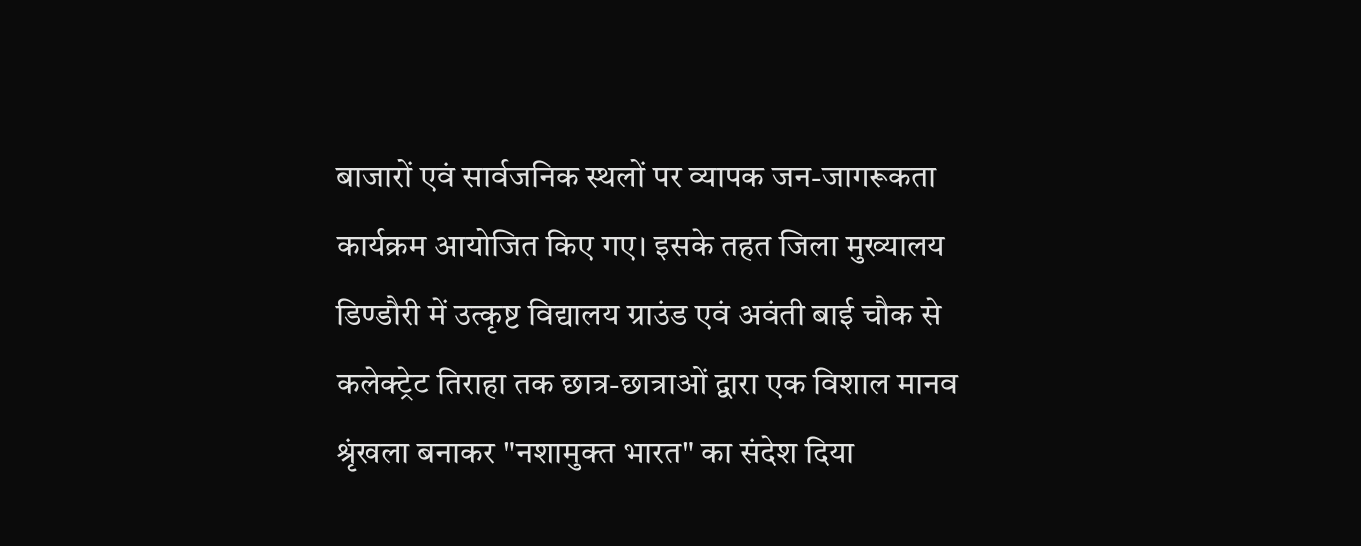बाजारों एवं सार्वजनिक स्थलों पर व्यापक जन-जागरूकता कार्यक्रम आयोजित किए गए। इसके तहत जिला मुख्यालय डिण्डौरी में उत्कृष्ट विद्यालय ग्राउंड एवं अवंती बाई चौक से कलेक्ट्रेट तिराहा तक छात्र-छात्राओं द्वारा एक विशाल मानव श्रृंखला बनाकर "नशामुक्त भारत" का संदेश दिया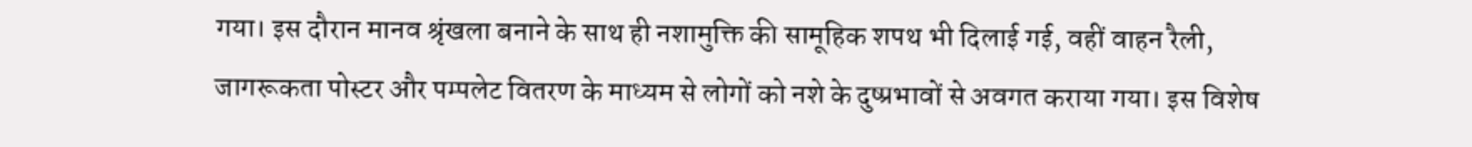गया। इस दौरान मानव श्रृंखला बनाने के साथ ही नशामुक्ति की सामूहिक शपथ भी दिलाई गई, वहीं वाहन रैली, जागरूकता पोस्टर और पम्पलेट वितरण के माध्यम से लोगों को नशे के दुष्प्रभावों से अवगत कराया गया। इस विशेष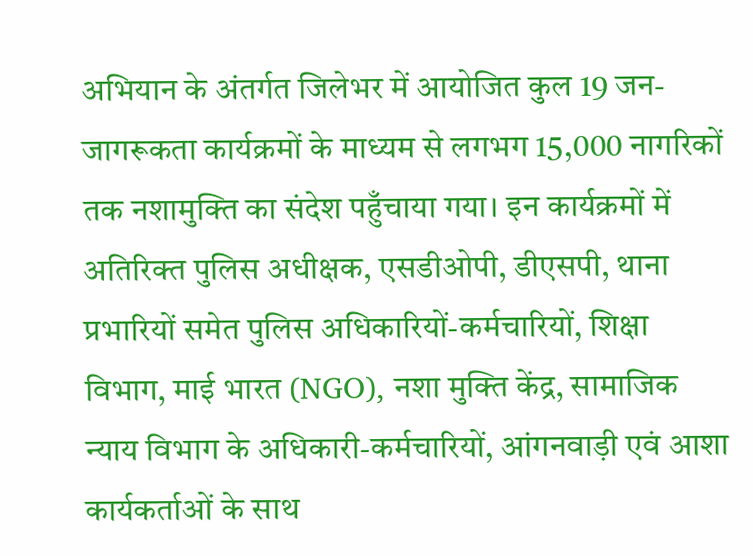अभियान के अंतर्गत जिलेभर में आयोजित कुल 19 जन-जागरूकता कार्यक्रमों के माध्यम से लगभग 15,000 नागरिकों तक नशामुक्ति का संदेश पहुँचाया गया। इन कार्यक्रमों में अतिरिक्त पुलिस अधीक्षक, एसडीओपी, डीएसपी, थाना प्रभारियों समेत पुलिस अधिकारियों-कर्मचारियों, शिक्षा विभाग, माई भारत (NGO), नशा मुक्ति केंद्र, सामाजिक न्याय विभाग के अधिकारी-कर्मचारियों, आंगनवाड़ी एवं आशा कार्यकर्ताओं के साथ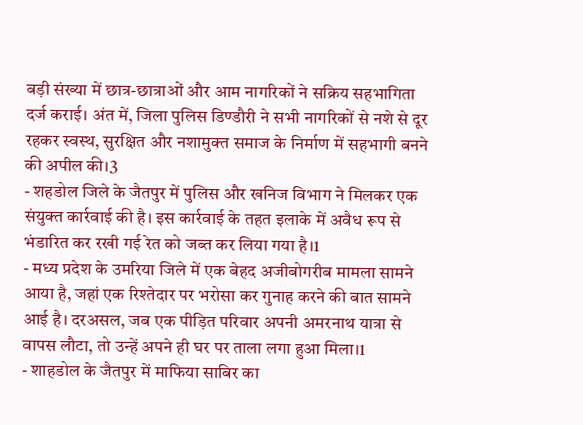बड़ी संख्या में छात्र-छात्राओं और आम नागरिकों ने सक्रिय सहभागिता दर्ज कराई। अंत में, जिला पुलिस डिण्डौरी ने सभी नागरिकों से नशे से दूर रहकर स्वस्थ, सुरक्षित और नशामुक्त समाज के निर्माण में सहभागी बनने की अपील की।3
- शहडोल जिले के जैतपुर में पुलिस और खनिज विभाग ने मिलकर एक संयुक्त कार्रवाई की है। इस कार्रवाई के तहत इलाके में अवैध रूप से भंडारित कर रखी गई रेत को जब्त कर लिया गया है।1
- मध्य प्रदेश के उमरिया जिले में एक बेहद अजीबोगरीब मामला सामने आया है, जहां एक रिश्तेदार पर भरोसा कर गुनाह करने की बात सामने आई है। दरअसल, जब एक पीड़ित परिवार अपनी अमरनाथ यात्रा से वापस लौटा, तो उन्हें अपने ही घर पर ताला लगा हुआ मिला।1
- शाहडोल के जैतपुर में माफिया साबिर का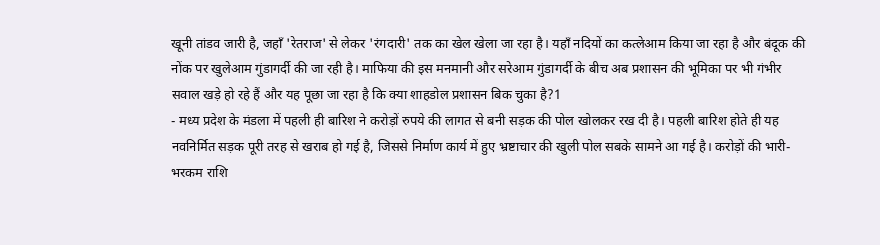खूनी तांडव जारी है, जहाँ 'रेतराज' से लेकर 'रंगदारी' तक का खेल खेला जा रहा है। यहाँ नदियों का कत्लेआम किया जा रहा है और बंदूक की नोंक पर खुलेआम गुंडागर्दी की जा रही है। माफिया की इस मनमानी और सरेआम गुंडागर्दी के बीच अब प्रशासन की भूमिका पर भी गंभीर सवाल खड़े हो रहे हैं और यह पूछा जा रहा है कि क्या शाहडोल प्रशासन बिक चुका है?1
- मध्य प्रदेश के मंडला में पहली ही बारिश ने करोड़ों रुपये की लागत से बनी सड़क की पोल खोलकर रख दी है। पहली बारिश होते ही यह नवनिर्मित सड़क पूरी तरह से खराब हो गई है, जिससे निर्माण कार्य में हुए भ्रष्टाचार की खुली पोल सबके सामने आ गई है। करोड़ों की भारी-भरकम राशि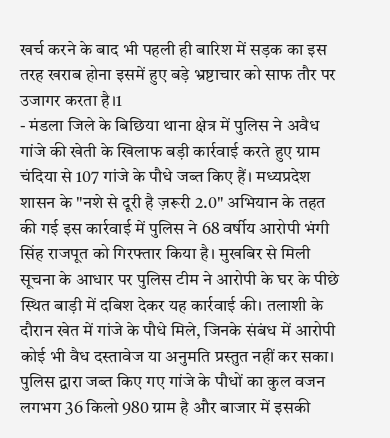खर्च करने के बाद भी पहली ही बारिश में सड़क का इस तरह खराब होना इसमें हुए बड़े भ्रष्टाचार को साफ तौर पर उजागर करता है।1
- मंडला जिले के बिछिया थाना क्षेत्र में पुलिस ने अवैध गांजे की खेती के खिलाफ बड़ी कार्रवाई करते हुए ग्राम चंदिया से 107 गांजे के पौधे जब्त किए हैं। मध्यप्रदेश शासन के "नशे से दूरी है ज़रूरी 2.0" अभियान के तहत की गई इस कार्रवाई में पुलिस ने 68 वर्षीय आरोपी भंगी सिंह राजपूत को गिरफ्तार किया है। मुखबिर से मिली सूचना के आधार पर पुलिस टीम ने आरोपी के घर के पीछे स्थित बाड़ी में दबिश देकर यह कार्रवाई की। तलाशी के दौरान खेत में गांजे के पौधे मिले, जिनके संबंध में आरोपी कोई भी वैध दस्तावेज या अनुमति प्रस्तुत नहीं कर सका। पुलिस द्वारा जब्त किए गए गांजे के पौधों का कुल वजन लगभग 36 किलो 980 ग्राम है और बाजार में इसकी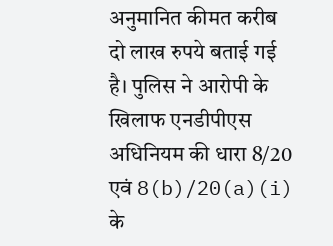अनुमानित कीमत करीब दो लाख रुपये बताई गई है। पुलिस ने आरोपी के खिलाफ एनडीपीएस अधिनियम की धारा 8/20 एवं 8(b)/20(a)(i) के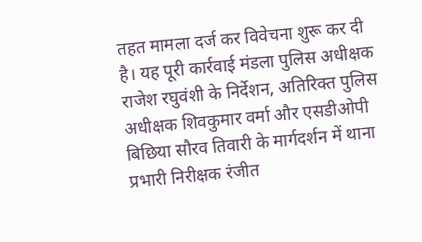तहत मामला दर्ज कर विवेचना शुरू कर दी है। यह पूरी कार्रवाई मंडला पुलिस अधीक्षक राजेश रघुवंशी के निर्देशन, अतिरिक्त पुलिस अधीक्षक शिवकुमार वर्मा और एसडीओपी बिछिया सौरव तिवारी के मार्गदर्शन में थाना प्रभारी निरीक्षक रंजीत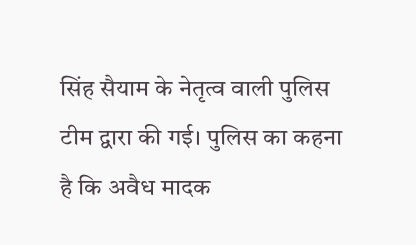सिंह सैयाम के नेतृत्व वाली पुलिस टीम द्वारा की गई। पुलिस का कहना है कि अवैध मादक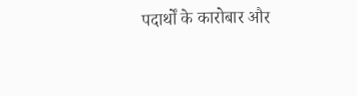पदार्थों के कारोबार और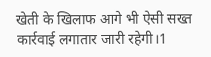खेती के खिलाफ आगे भी ऐसी सख्त कार्रवाई लगातार जारी रहेगी।1